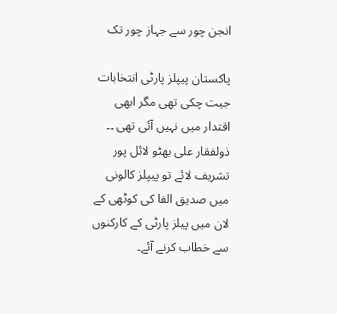انجن چور سے جہاز چور تک

پاکستان پیپلز پارٹی انتخابات جیت چکی تھی مگر ابھی اقتدار میں نہیں آئی تھی ۔۔ ذولفقار علی بھٹو لائل پور تشریف لائے تو پیپلز کالونی میں صدیق الفا کی کوٹھی کے لان میں پیلز پارٹی کے کارکنوں سے خطاب کرنے آئے۔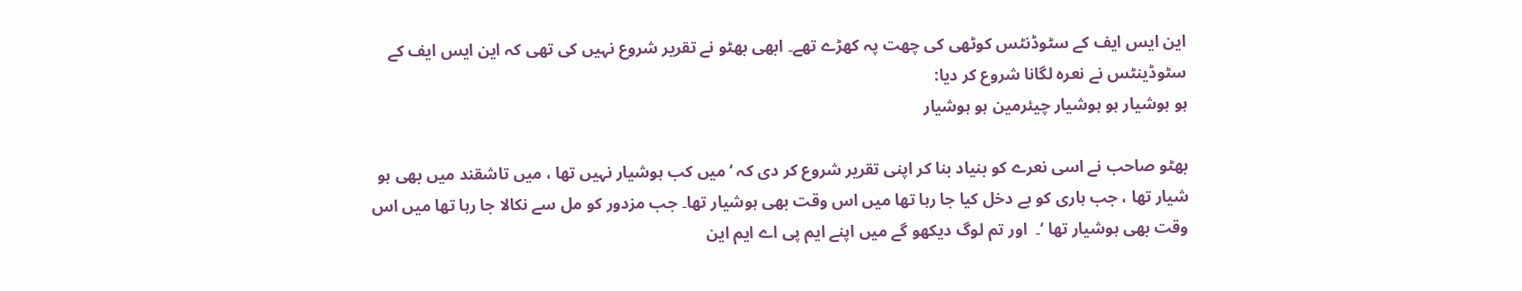این ایس ایف کے سٹوڈنٹس کوٹھی کی چھت پہ کھڑے تھے۔ ابھی بھٹو نے تقریر شروع نہیں کی تھی کہ این ایس ایف کے سٹوڈینٹس نے نعرہ لگانا شروع کر دیا:
ہو ہوشیار ہو ہوشیار چیئرمین ہو ہوشیار

بھٹو صاحب نے اسی نعرے کو بنیاد بنا کر اپنی تقریر شروع کر دی کہ ‘میں کب ہوشیار نہیں تھا ، میں تاشقند میں بھی ہو شیار تھا ، جب ہاری کو بے دخل کیا جا رہا تھا میں اس وقت بھی ہوشیار تھا۔ جب مزدور کو مل سے نکالا جا رہا تھا میں اس وقت بھی ہوشیار تھا ‘۔  اور تم لوگ دیکھو گے میں اپنے ایم پی اے ایم این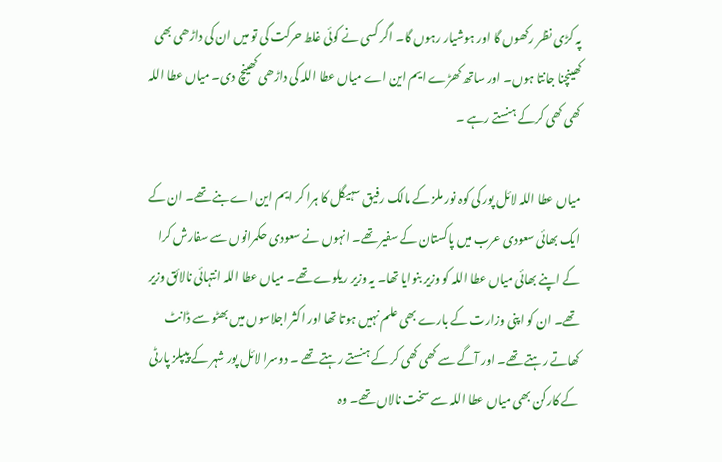پہ کڑی نظر رکھوں گا اور ہوشیار رہوں گا۔ اگر کسی نے کوئی غلط حرکت کی تو میں ان کی داڑھی بھی کھینچنا جانتا ہوں۔ اور ساتھ کھڑے ایم این اے میاں عطا اللہ کی داڑھی کھینچ دی۔ میاں عطا اللہ کھی کھی کرکے ہنستے رہے ۔

میاں عطا اللہ لائل پور کی کوہ نور ملز کے مالک رفیق سہیگل کا ہرا کر ایم این اے بنے تھے۔ ان کے ایک بھائی سعودی عرب میں پاکستان کے سفیر تھے۔ انہوں نے سعودی حکمرانوں سے سفارش کرا کے اپنے بھائی میاں عطا اللہ کو وزیر بنوایا تھا۔ یہ وزیر ریلوے تھے۔ میاں عطا اللہ انتہائی نالائق وزیر تھے۔ ان کو اپنی وزارت کے بارے بھی علم نہیں ہوتا تھا اور اکثر اجلاسوں میں بھٹو سے ڈانٹ کھاتے رہتے تھے۔ اور آگے سے کھی کھی کر کے ہنستے رہتے تھے ۔ دوسرا لائل پور شہر کے پیپلز پارٹی کے کارکن بھی میاں عطا اللہ سے سخت نالاں تھے۔ وہ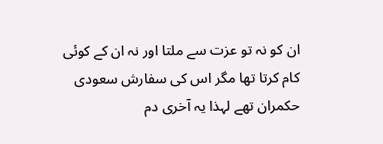ان کو نہ تو عزت سے ملتا اور نہ ان کے کوئی کام کرتا تھا مگر اس کی سفارش سعودی حکمران تھے لہذا یہ آخری دم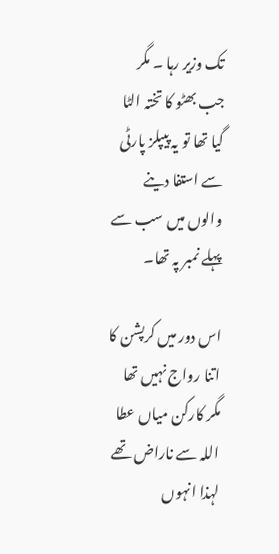تک وزیر رہا ۔ مگر جب بھٹو کا تختہ الٹا گیا تھا تو یہ پیپلز پارٹی سے استفا دینے والوں میں سب سے پہلے نمبر پہ تھا۔

اس دور میں کرپشن کا اتنا رواج نہیں تھا مگر کارکن میاں عطا اللہ سے ناراض تھے لہذا انہوں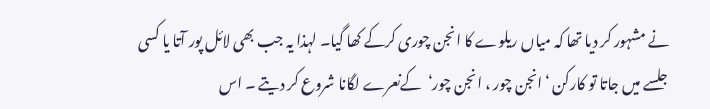نے مشہور کر دیا تھا کہ میاں ریلوے کا انجن چوری کرکے کھا گیا۔ لہذا یہ جب بھی لائل پور آتا یا کسی جلسے میں جاتا تو کارکن ‘انجن چور ، انجن چور‘  کےنعرے لگانا شروع کر دیتے ۔ اس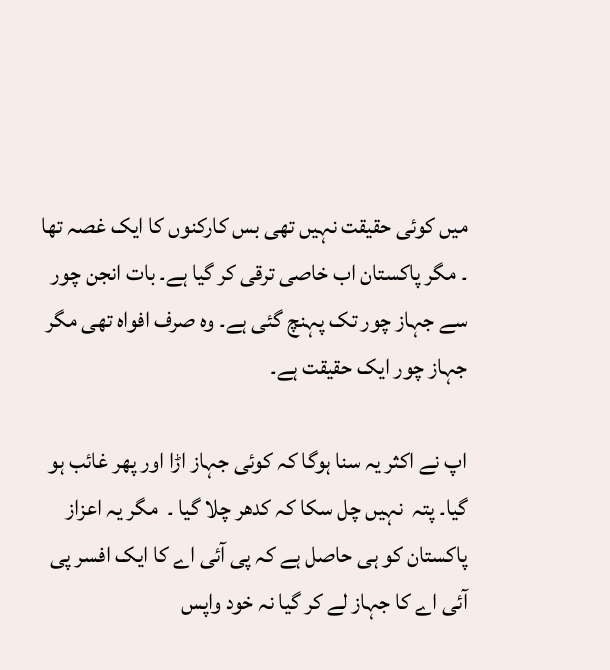میں کوئی حقیقت نہیں تھی بس کارکنوں کا ایک غصہ تھا ۔ مگر پاکستان اب خاصی ترقی کر گیا ہے۔ بات انجن چور سے جہاز چور تک پہنچ گئی ہے۔ وہ صرف افواہ تھی مگر جہاز چور ایک حقیقت ہے۔

اپ نے اکثر یہ سنا ہوگا کہ کوئی جہاز اڑا اور پھر غائب ہو گیا۔ پتہ  نہیں چل سکا کہ کدھر چلا گیا ۔  مگر یہ اعزاز پاکستان کو ہی حاصل ہے کہ پی آئی اے کا ایک افسر پی آئی اے کا جہاز لے کر گیا نہ خود واپس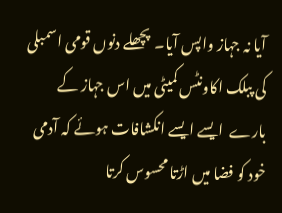آیا نہ جہاز واپس آیا۔  پچھلے دنوں قومی اسمبلی کی پبلک اکاونٹس کمیٹی میں اس جہاز کے بارے  ایسے ایسے انکشافات ہوئے کہ آدمی خود کو فضا میں اڑتا محسوس کرتا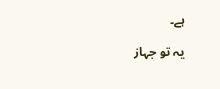ہے۔

یہ تو جہاز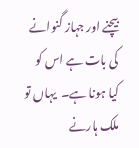بیچنے اور جہاز گنوانے کی بات ہے اس کو کیا ہونا ہے۔  یہاں تو ملک ہارنے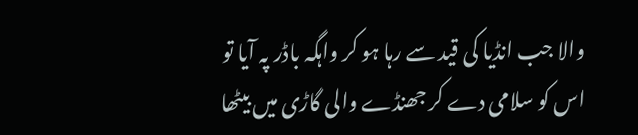والا جب انڈیا کی قید سے رہا ہو کر واہگہ باڈر پہ آیا تو اس کو سلامی دے کر جھنڈے والی گاڑی میں بیٹھا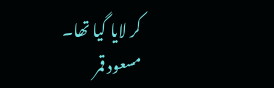کر لایا گیا تھا۔
مسعود قمر